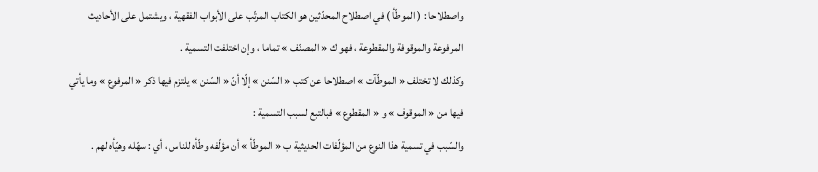واصطلاحا : ( الموطّأ ) في اصطلاح المحدّثين هو الكتاب المرتّب على الأبواب الفقهية ، ويشتمل على الأحاديث المرفوعة والموقوفة والمقطوعة ، فهو ك « المصنّف » تماما ، وإن اختلفت التسمية .
وكذلك لا تختلف « الموطّآت » اصطلاحا عن كتب « السّنن » إلّا أنّ « السّنن » يلتزم فيها ذكر « المرفوع » وما يأتي فيها من « الموقوف » و « المقطوع » فبالتبع لسبب التسمية :
والسّبب في تسمية هذا النوع من المؤلّفات الحديثية ب « الموطّأ » أن مؤلّفه وطّأه للناس ، أي : سهّله وهيّأه لهم .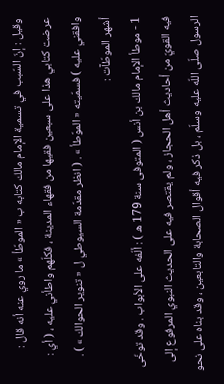وقيل : إنّ السّبب في تسمية الإمام مالك كتابه ب « الموطّأ » ما روي عنه أنه قال : عرضت كتابي هذا على سبعين فقيها من فقهاء المدينة ، فكلّهم واطأني عليه ، ( أي : وافقني عليه ) فسمّيته « الموّطأ » . ( انظر مقدّمة السيوطي ل « تنوير الحوالك » ) .
أشهر الموطّآت :
1 - موطأ الإمام مالك بن أنس ( المتوفى سنة 179 ه ) : ألّفه على الأبواب . وقد توخّى فيه القويّ من أحاديث أهل الحجاز ، ولم يقتصر فيه على الحديث النبوي المرفوع إلى الرسول صلّى اللّه عليه وسلّم ، بل ذكر فيه أقوال الصحابة والتابعين ، وقد بناه على نحو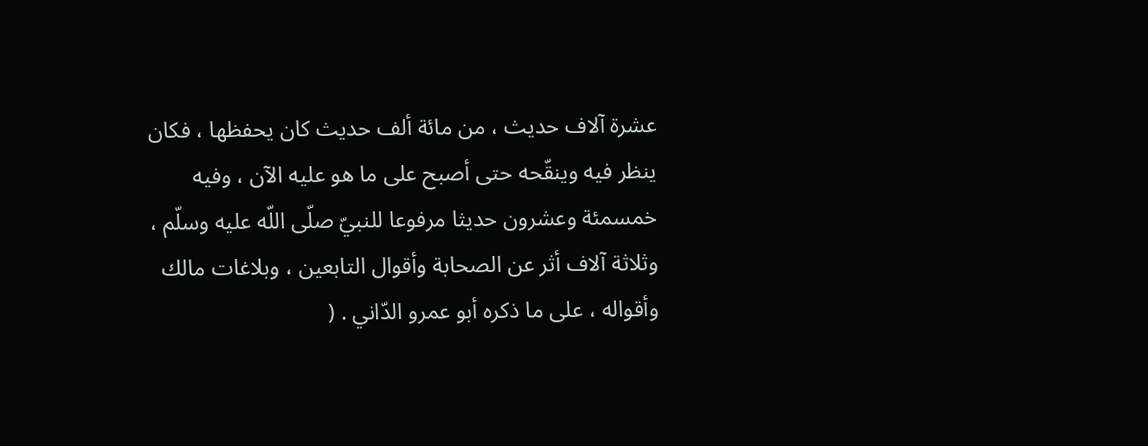عشرة آلاف حديث ، من مائة ألف حديث كان يحفظها ، فكان ينظر فيه وينقّحه حتى أصبح على ما هو عليه الآن ، وفيه خمسمئة وعشرون حديثا مرفوعا للنبيّ صلّى اللّه عليه وسلّم ، وثلاثة آلاف أثر عن الصحابة وأقوال التابعين ، وبلاغات مالك وأقواله ، على ما ذكره أبو عمرو الدّاني . (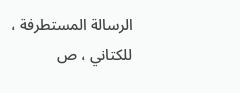الرسالة المستطرفة ، للكتاني ، ص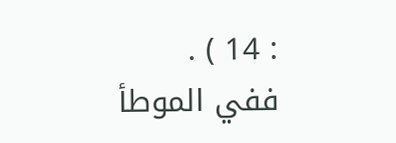: 14 ) .
ففي الموطأ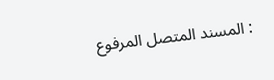: المسند المتصل المرفوع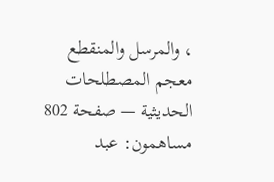، والمرسل والمنقطع
معجم المصطلحات الحديثية — صفحة 802
مساهمون: عبد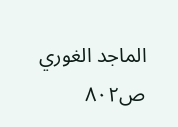الماجد الغوري
ص٨٠٢